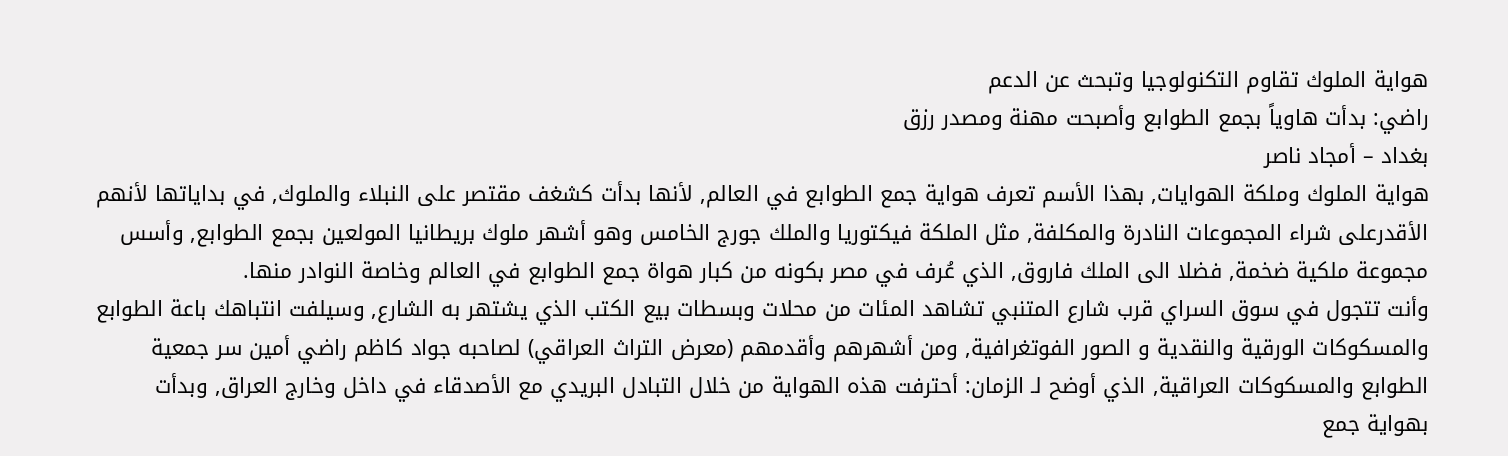هواية الملوك تقاوم التكنولوجيا وتبحث عن الدعم
راضي: بدأت هاوياً بجمع الطوابع وأصبحت مهنة ومصدر رزق
بغداد – أمجاد ناصر
هواية الملوك وملكة الهوايات, بهذا الأسم تعرف هواية جمع الطوابع في العالم, لأنها بدأت كشغف مقتصر على النبلاء والملوك, في بداياتها لأنهم الأقدرعلى شراء المجموعات النادرة والمكلفة, مثل الملكة فيكتوريا والملك جورج الخامس وهو أشهر ملوك بريطانيا المولعين بجمع الطوابع, وأسس مجموعة ملكية ضخمة, فضلا الى الملك فاروق, الذي عُرف في مصر بكونه من كبار هواة جمع الطوابع في العالم وخاصة النوادر منها.
وأنت تتجول في سوق السراي قرب شارع المتنبي تشاهد المئات من محلات وبسطات بيع الكتب الذي يشتهر به الشارع, وسيلفت انتباهك باعة الطوابع والمسكوكات الورقية والنقدية و الصور الفوتغرافية, ومن أشهرهم وأقدمهم (معرض التراث العراقي) لصاحبه جواد كاظم راضي أمين سر جمعية الطوابع والمسكوكات العراقية, الذي أوضح لـ الزمان: أحترفت هذه الهواية من خلال التبادل البريدي مع الأصدقاء في داخل وخارج العراق, وبدأت بهواية جمع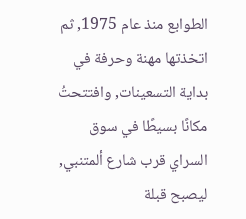الطوابع منذ عام 1975, ثم اتخذتها مهنة وحرفة في بداية التسعينات, وافتتحتُ مكانًا بسيطًا في سوق السراي قرب شارع ألمتنبي, ليصبح قبلة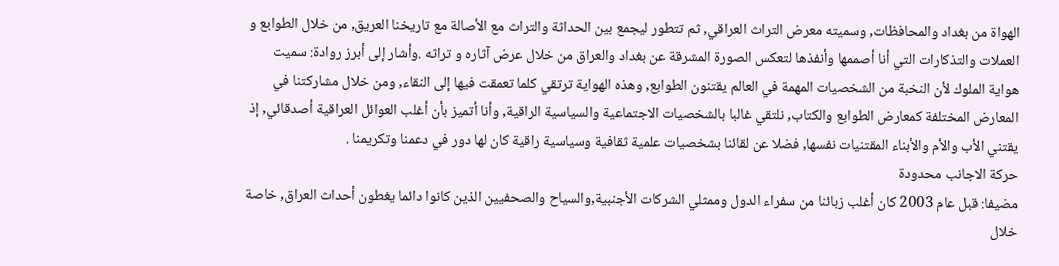الهواة من بغداد والمحافظات, وسميته معرض التراث العراقي, ثم تتطور ليجمع بين الحداثة والتراث مع الأصالة مع تاريخنا العريق, من خلال الطوابع و العملات والتذكارات التي أنا أصممها وأنفذها لتعكس الصورة المشرقة عن بغداد والعراق من خلال عرض آثاره و تراثه .وأشار إلى أبرز روادة: سميت هواية الملوك لأن النخبة من الشخصيات المهمة في العالم يقتنون الطوابع, وهذه الهواية ترتقي كلما تعمقت فيها إلى النقاء, ومن خلال مشاركتنا في المعارض المختلفة كمعارض الطوابع والكتاب, نلتقي غالبا بالشخصيات الاجتماعية والسياسية الراقية, وأنا أتميز بأن أغلب العوائل العراقية أصدقائي, إذ يقتني الأب والأم والأبناء المقتنيات نفسها, فضلا عن لقائنا بشخصيات علمية ثقافية وسياسية راقية كان لها دور في دعمنا وتكريمنا .
حركة الاجانب محدودة
مضيفا: قبل عام 2003 كان أغلب زبائنا من سفراء الدول وممثلي الشركات الأجنبية,والسياح والصحفيين الذين كانوا دائما يغطون أحداث العراق, خاصة خلال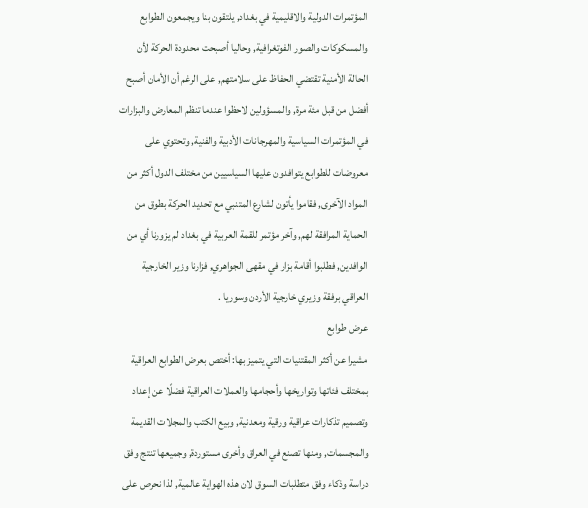المؤتمرات الدولية والاقليمية في بغداد, يلتقون بنا ويجمعون الطوابع والمسكوكات والصور الفوتغرافية, وحاليا أصبحت محدودة الحركة لأن الحالة الأمنية تقتضي الحفاظ على سلامتهم, على الرغم أن الأمان أصبح أفضل من قبل مئة مرة, والمسؤولين لاحظوا عندما تنظم المعارض والبزارات في المؤتمرات السياسية والمهرجانات الأدبية والفنية, وتحتوي على معروضات للطوابع يتوافدون عليها السياسيين من مختلف الدول أكثر من المواد الآخرى, فقاموا يأتون لشارع المتنبي مع تحديد الحركة بطوق من الحماية المرافقة لهم, وآخر مؤتمر للقمة العربية في بغداد لم يزورنا أي من الوافدين, فطلبوا أقامة بزار في مقهى الجواهري, فزارنا وزير الخارجية العراقي برفقة وزيري خارجية الأردن وسوريا .
عرض طوابع
مشيرا عن أكثر المقتنيات التي يتميز بها: أختص بعرض الطوابع العراقية بمختلف فئاتها وتواريخها وأحجامها والعملات العراقية فضلًا عن إعداد وتصميم تذكارات عراقية ورقية ومعدنية, وبيع الكتب والمجلات القديمة والمجسمات, ومنها تصنع في العراق وأخرى مستوردة, وجميعها تنتج وفق دراسة وذكاء وفق متطلبات السوق لان هذه الهواية عالمية, لذا نحرص على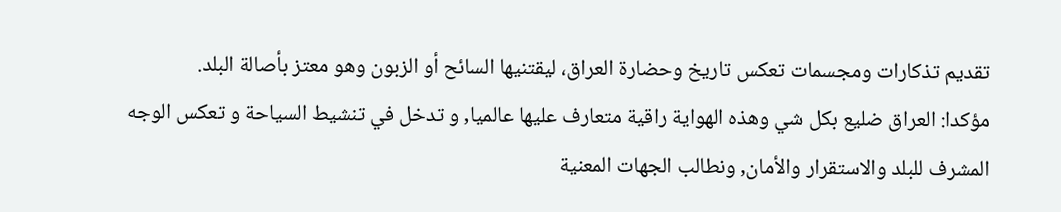تقديم تذكارات ومجسمات تعكس تاريخ وحضارة العراق، ليقتنيها السائح أو الزبون وهو معتز بأصالة البلد.
مؤكدا: العراق ضليع بكل شي وهذه الهواية راقية متعارف عليها عالميا, و تدخل في تنشيط السياحة و تعكس الوجه المشرف للبلد والاستقرار والأمان, ونطالب الجهات المعنية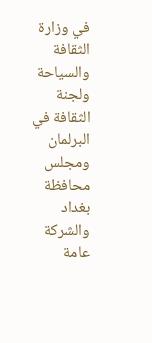في وزارة الثقافة والسياحة ولجنة الثقافة في البرلمان ومجلس محافظة بغداد والشركة عامة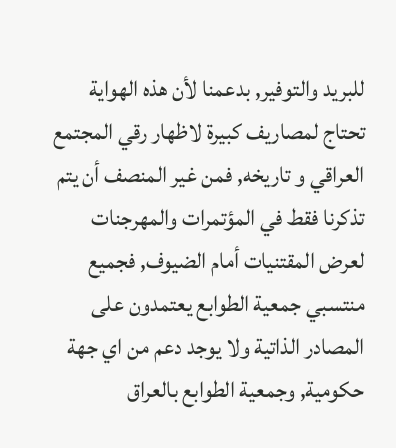للبريد والتوفير, بدعمنا لأن هذه الهواية تحتاج لمصاريف كبيرة لاظهار رقي المجتمع العراقي و تاريخه, فمن غير المنصف أن يتم تذكرنا فقط في المؤتمرات والمهرجنات لعرض المقتنيات أمام الضيوف, فجميع منتسبي جمعية الطوابع يعتمدون على المصادر الذاتية ولا يوجد دعم من اي جهة حكومية, وجمعية الطوابع بالعراق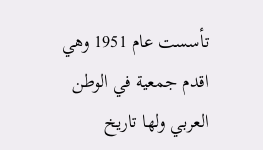تأسست عام 1951 وهي اقدم جمعية في الوطن العربي ولها تاريخ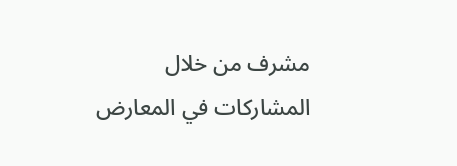مشرف من خلال المشاركات في المعارض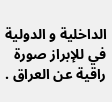الداخلية و الدولية في للإبراز صورة راقية عن العراق .